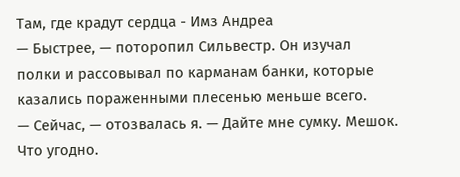Там, где крадут сердца - Имз Андреа
— Быстрее, — поторопил Сильвестр. Он изучал полки и рассовывал по карманам банки, которые казались пораженными плесенью меньше всего.
— Сейчас, — отозвалась я. — Дайте мне сумку. Мешок. Что угодно.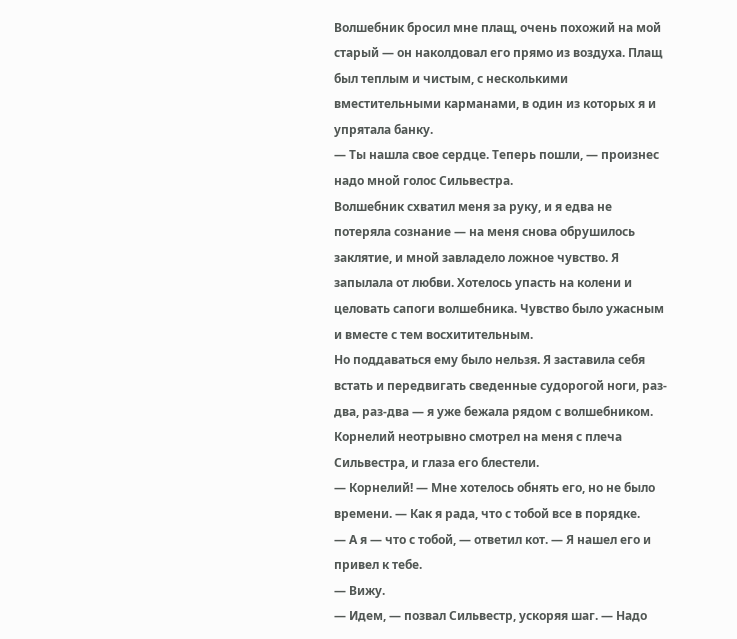Волшебник бросил мне плащ, очень похожий на мой старый — он наколдовал его прямо из воздуха. Плащ был теплым и чистым, с несколькими вместительными карманами, в один из которых я и упрятала банку.
— Ты нашла свое сердце. Теперь пошли, — произнес надо мной голос Сильвестра.
Волшебник схватил меня за руку, и я едва не потеряла сознание — на меня снова обрушилось заклятие, и мной завладело ложное чувство. Я запылала от любви. Хотелось упасть на колени и целовать сапоги волшебника. Чувство было ужасным и вместе с тем восхитительным.
Но поддаваться ему было нельзя. Я заставила себя встать и передвигать сведенные судорогой ноги, раз-два, раз-два — я уже бежала рядом с волшебником. Корнелий неотрывно смотрел на меня с плеча Сильвестра, и глаза его блестели.
— Корнелий! — Мне хотелось обнять его, но не было времени. — Как я рада, что с тобой все в порядке.
— А я — что с тобой, — ответил кот. — Я нашел его и привел к тебе.
— Вижу.
— Идем, — позвал Сильвестр, ускоряя шаг. — Надо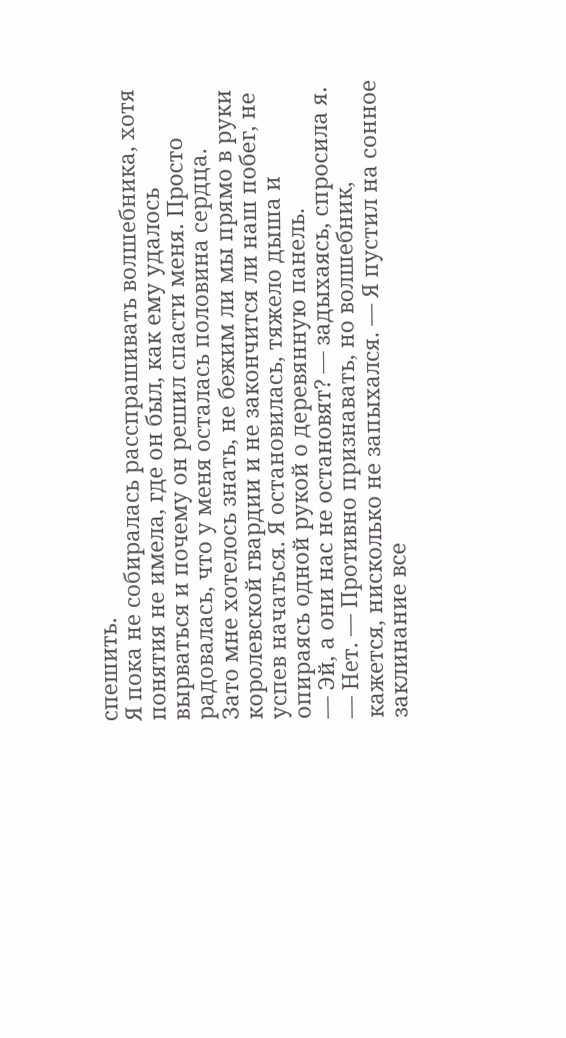спешить.
Я пока не собиралась расспрашивать волшебника, хотя понятия не имела, где он был, как ему удалось вырваться и почему он решил спасти меня. Просто радовалась, что у меня осталась половина сердца.
Зато мне хотелось знать, не бежим ли мы прямо в руки королевской гвардии и не закончится ли наш побег, не успев начаться. Я остановилась, тяжело дыша и опираясь одной рукой о деревянную панель.
— Эй, а они нас не остановят? — задыхаясь, спросила я.
— Нет. — Противно признавать, но волшебник, кажется, нисколько не запыхался. — Я пустил на сонное заклинание все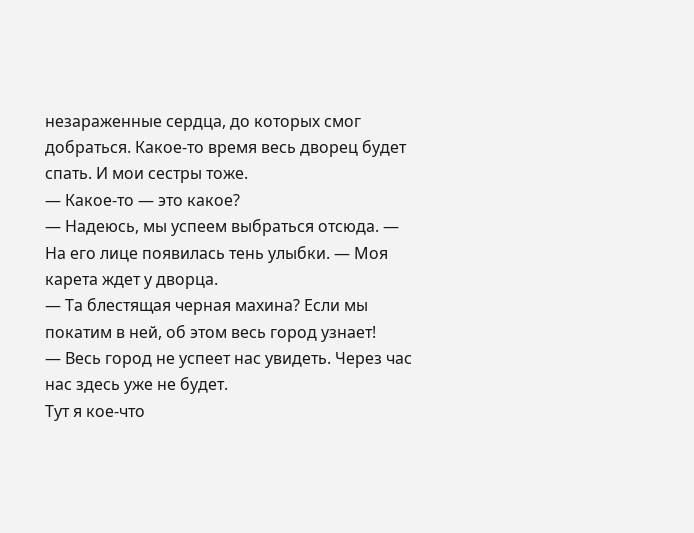незараженные сердца, до которых смог добраться. Какое-то время весь дворец будет спать. И мои сестры тоже.
— Какое-то — это какое?
— Надеюсь, мы успеем выбраться отсюда. — На его лице появилась тень улыбки. — Моя карета ждет у дворца.
— Та блестящая черная махина? Если мы покатим в ней, об этом весь город узнает!
— Весь город не успеет нас увидеть. Через час нас здесь уже не будет.
Тут я кое-что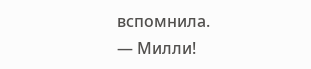вспомнила.
— Милли!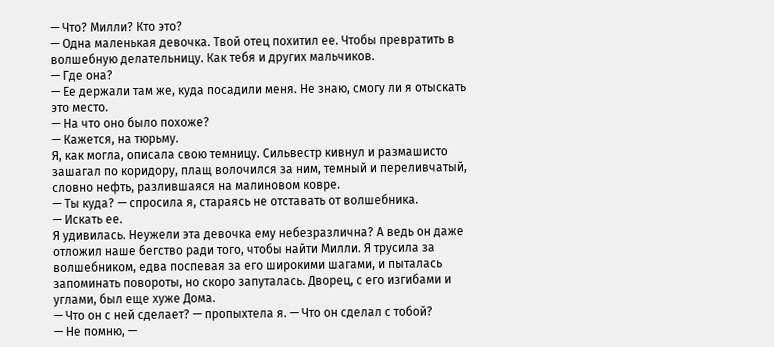— Что? Милли? Кто это?
— Одна маленькая девочка. Твой отец похитил ее. Чтобы превратить в волшебную делательницу. Как тебя и других мальчиков.
— Где она?
— Ее держали там же, куда посадили меня. Не знаю, смогу ли я отыскать это место.
— На что оно было похоже?
— Кажется, на тюрьму.
Я, как могла, описала свою темницу. Сильвестр кивнул и размашисто зашагал по коридору, плащ волочился за ним, темный и переливчатый, словно нефть, разлившаяся на малиновом ковре.
— Ты куда? — спросила я, стараясь не отставать от волшебника.
— Искать ее.
Я удивилась. Неужели эта девочка ему небезразлична? А ведь он даже отложил наше бегство ради того, чтобы найти Милли. Я трусила за волшебником, едва поспевая за его широкими шагами, и пыталась запоминать повороты, но скоро запуталась. Дворец, с его изгибами и углами, был еще хуже Дома.
— Что он с ней сделает? — пропыхтела я. — Что он сделал с тобой?
— Не помню, —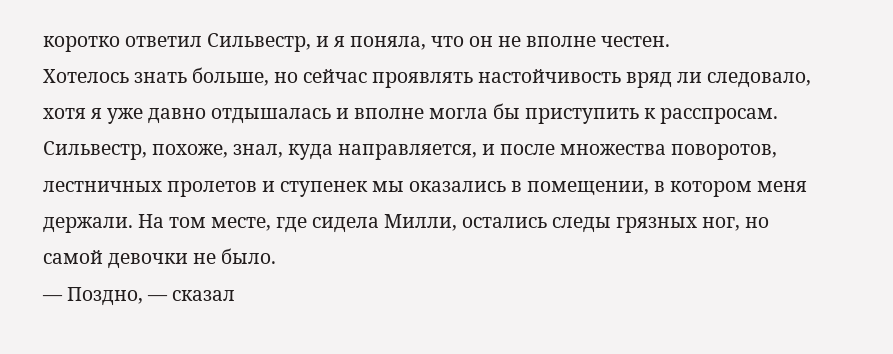коротко ответил Сильвестр, и я поняла, что он не вполне честен.
Хотелось знать больше, но сейчас проявлять настойчивость вряд ли следовало, хотя я уже давно отдышалась и вполне могла бы приступить к расспросам.
Сильвестр, похоже, знал, куда направляется, и после множества поворотов, лестничных пролетов и ступенек мы оказались в помещении, в котором меня держали. На том месте, где сидела Милли, остались следы грязных ног, но самой девочки не было.
— Поздно, — сказал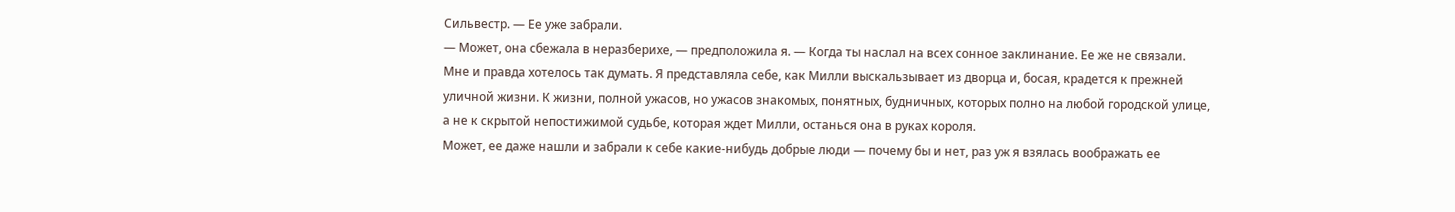Сильвестр. — Ее уже забрали.
— Может, она сбежала в неразберихе, — предположила я. — Когда ты наслал на всех сонное заклинание. Ее же не связали.
Мне и правда хотелось так думать. Я представляла себе, как Милли выскальзывает из дворца и, босая, крадется к прежней уличной жизни. К жизни, полной ужасов, но ужасов знакомых, понятных, будничных, которых полно на любой городской улице, а не к скрытой непостижимой судьбе, которая ждет Милли, останься она в руках короля.
Может, ее даже нашли и забрали к себе какие-нибудь добрые люди — почему бы и нет, раз уж я взялась воображать ее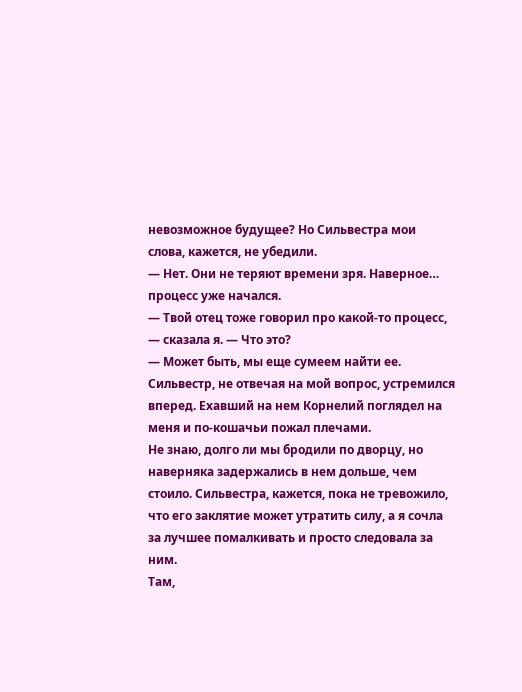невозможное будущее? Но Сильвестра мои слова, кажется, не убедили.
— Нет. Они не теряют времени зря. Наверное… процесс уже начался.
— Твой отец тоже говорил про какой-то процесс, — сказала я. — Что это?
— Может быть, мы еще сумеем найти ее.
Сильвестр, не отвечая на мой вопрос, устремился вперед. Ехавший на нем Корнелий поглядел на меня и по-кошачьи пожал плечами.
Не знаю, долго ли мы бродили по дворцу, но наверняка задержались в нем дольше, чем стоило. Сильвестра, кажется, пока не тревожило, что его заклятие может утратить силу, а я сочла за лучшее помалкивать и просто следовала за ним.
Там,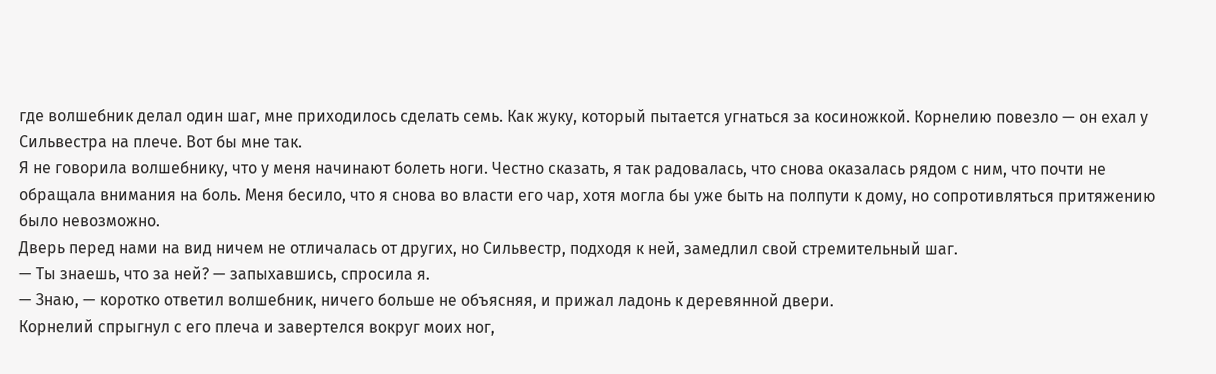где волшебник делал один шаг, мне приходилось сделать семь. Как жуку, который пытается угнаться за косиножкой. Корнелию повезло — он ехал у Сильвестра на плече. Вот бы мне так.
Я не говорила волшебнику, что у меня начинают болеть ноги. Честно сказать, я так радовалась, что снова оказалась рядом с ним, что почти не обращала внимания на боль. Меня бесило, что я снова во власти его чар, хотя могла бы уже быть на полпути к дому, но сопротивляться притяжению было невозможно.
Дверь перед нами на вид ничем не отличалась от других, но Сильвестр, подходя к ней, замедлил свой стремительный шаг.
— Ты знаешь, что за ней? — запыхавшись, спросила я.
— Знаю, — коротко ответил волшебник, ничего больше не объясняя, и прижал ладонь к деревянной двери.
Корнелий спрыгнул с его плеча и завертелся вокруг моих ног,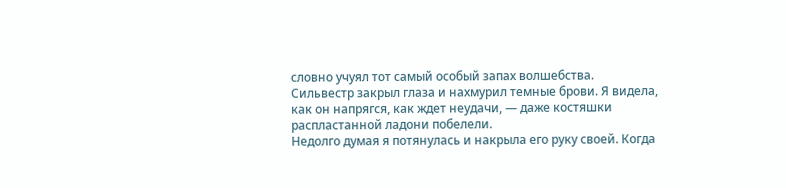словно учуял тот самый особый запах волшебства.
Сильвестр закрыл глаза и нахмурил темные брови. Я видела, как он напрягся, как ждет неудачи, — даже костяшки распластанной ладони побелели.
Недолго думая я потянулась и накрыла его руку своей. Когда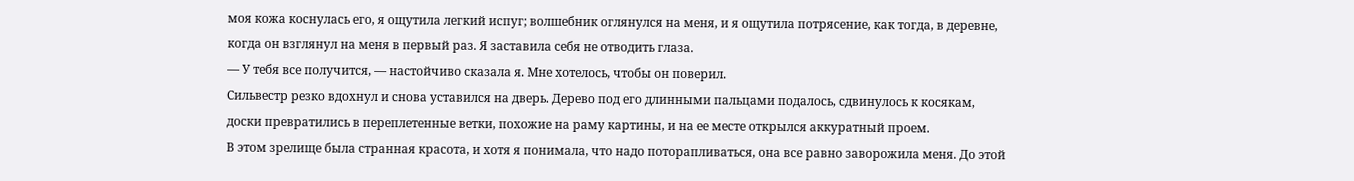моя кожа коснулась его, я ощутила легкий испуг; волшебник оглянулся на меня, и я ощутила потрясение, как тогда, в деревне, когда он взглянул на меня в первый раз. Я заставила себя не отводить глаза.
— У тебя все получится, — настойчиво сказала я. Мне хотелось, чтобы он поверил.
Сильвестр резко вдохнул и снова уставился на дверь. Дерево под его длинными пальцами подалось, сдвинулось к косякам, доски превратились в переплетенные ветки, похожие на раму картины, и на ее месте открылся аккуратный проем.
В этом зрелище была странная красота, и хотя я понимала, что надо поторапливаться, она все равно заворожила меня. До этой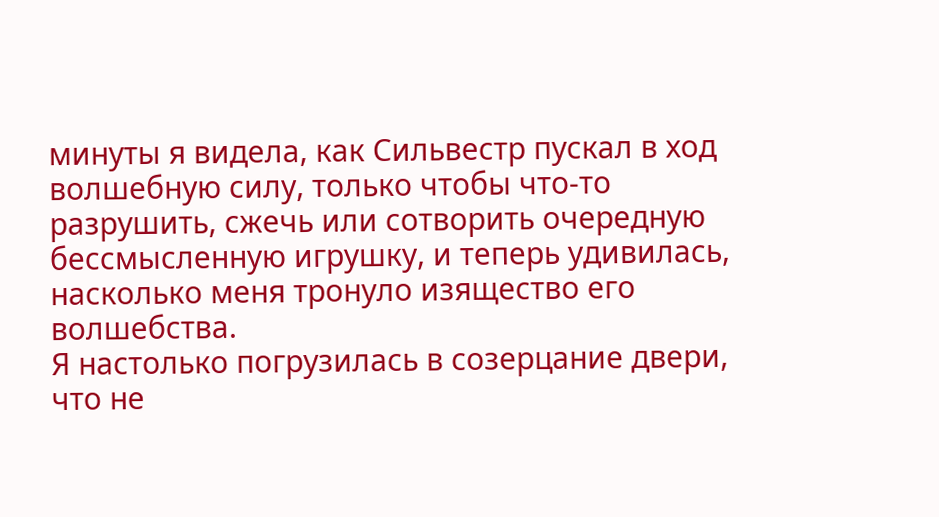минуты я видела, как Сильвестр пускал в ход волшебную силу, только чтобы что-то разрушить, сжечь или сотворить очередную бессмысленную игрушку, и теперь удивилась, насколько меня тронуло изящество его волшебства.
Я настолько погрузилась в созерцание двери, что не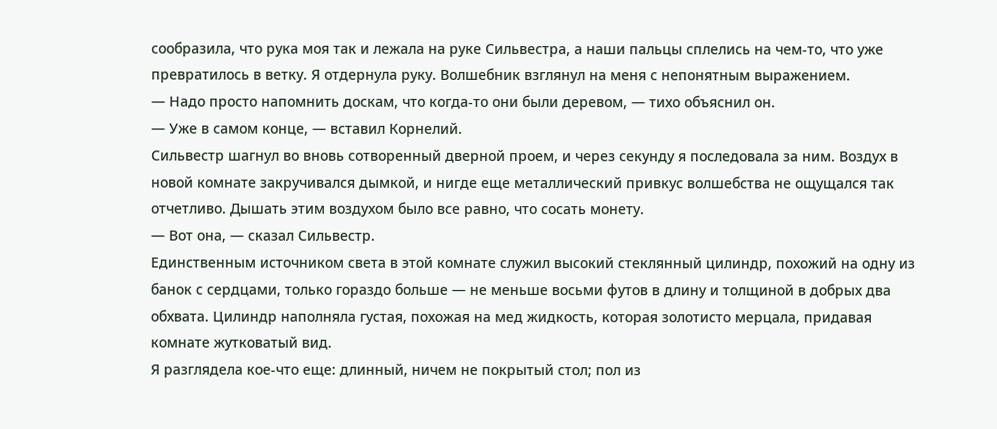сообразила, что рука моя так и лежала на руке Сильвестра, а наши пальцы сплелись на чем-то, что уже превратилось в ветку. Я отдернула руку. Волшебник взглянул на меня с непонятным выражением.
— Надо просто напомнить доскам, что когда-то они были деревом, — тихо объяснил он.
— Уже в самом конце, — вставил Корнелий.
Сильвестр шагнул во вновь сотворенный дверной проем, и через секунду я последовала за ним. Воздух в новой комнате закручивался дымкой, и нигде еще металлический привкус волшебства не ощущался так отчетливо. Дышать этим воздухом было все равно, что сосать монету.
— Вот она, — сказал Сильвестр.
Единственным источником света в этой комнате служил высокий стеклянный цилиндр, похожий на одну из банок с сердцами, только гораздо больше — не меньше восьми футов в длину и толщиной в добрых два обхвата. Цилиндр наполняла густая, похожая на мед жидкость, которая золотисто мерцала, придавая комнате жутковатый вид.
Я разглядела кое-что еще: длинный, ничем не покрытый стол; пол из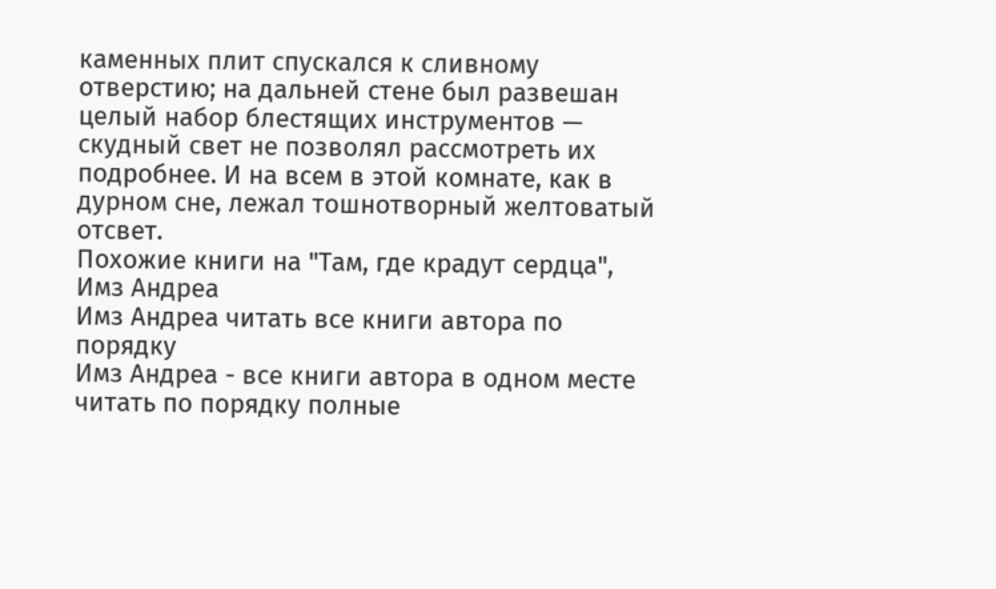каменных плит спускался к сливному отверстию; на дальней стене был развешан целый набор блестящих инструментов — скудный свет не позволял рассмотреть их подробнее. И на всем в этой комнате, как в дурном сне, лежал тошнотворный желтоватый отсвет.
Похожие книги на "Там, где крадут сердца", Имз Андреа
Имз Андреа читать все книги автора по порядку
Имз Андреа - все книги автора в одном месте читать по порядку полные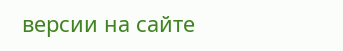версии на сайте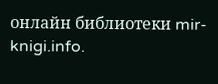онлайн библиотеки mir-knigi.info.